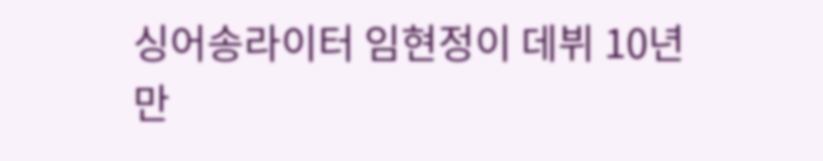싱어송라이터 임현정이 데뷔 10년 만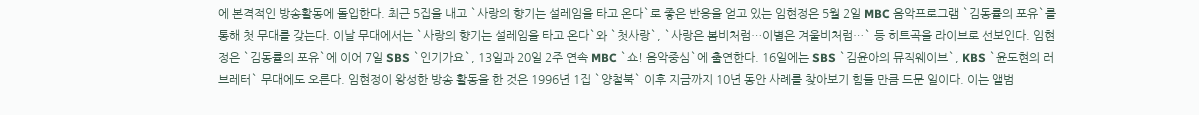에 본격적인 방송활동에 돌입한다. 최근 5집을 내고 `사랑의 향기는 설레임을 타고 온다`로 좋은 반응을 얻고 있는 임현정은 5월 2일 MBC 음악프로그램 `김동률의 포유`를 통해 첫 무대를 갖는다. 이날 무대에서는 `사랑의 향기는 설레임을 타고 온다`와 `첫사랑`, `사랑은 봄비처럼…이별은 겨울비처럼…` 등 히트곡을 라이브로 선보인다. 임현정은 `김동률의 포유`에 이어 7일 SBS `인기가요`, 13일과 20일 2주 연속 MBC `쇼! 음악중심`에 출연한다. 16일에는 SBS `김윤아의 뮤직웨이브`, KBS `윤도현의 러브레터` 무대에도 오른다. 임현정이 왕성한 방송 활동을 한 것은 1996년 1집 `양철북` 이후 지금까지 10년 동안 사례를 찾아보기 힘들 만큼 드문 일이다. 이는 앨범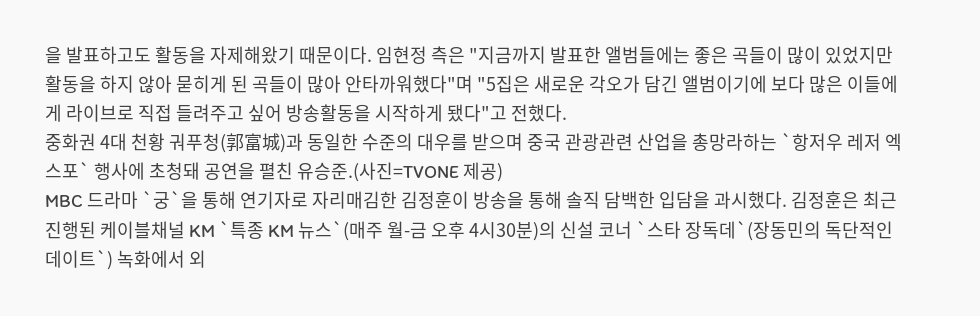을 발표하고도 활동을 자제해왔기 때문이다. 임현정 측은 "지금까지 발표한 앨범들에는 좋은 곡들이 많이 있었지만 활동을 하지 않아 묻히게 된 곡들이 많아 안타까워했다"며 "5집은 새로운 각오가 담긴 앨범이기에 보다 많은 이들에게 라이브로 직접 들려주고 싶어 방송활동을 시작하게 됐다"고 전했다.
중화권 4대 천황 궈푸청(郭富城)과 동일한 수준의 대우를 받으며 중국 관광관련 산업을 총망라하는 `항저우 레저 엑스포` 행사에 초청돼 공연을 펼친 유승준.(사진=TVONE 제공)
MBC 드라마 `궁`을 통해 연기자로 자리매김한 김정훈이 방송을 통해 솔직 담백한 입담을 과시했다. 김정훈은 최근 진행된 케이블채널 KM `특종 KM 뉴스`(매주 월-금 오후 4시30분)의 신설 코너 `스타 장독데`(장동민의 독단적인 데이트`) 녹화에서 외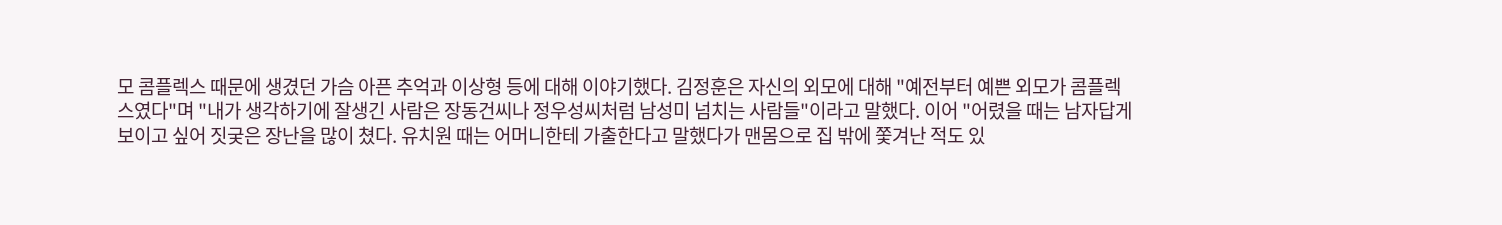모 콤플렉스 때문에 생겼던 가슴 아픈 추억과 이상형 등에 대해 이야기했다. 김정훈은 자신의 외모에 대해 "예전부터 예쁜 외모가 콤플렉스였다"며 "내가 생각하기에 잘생긴 사람은 장동건씨나 정우성씨처럼 남성미 넘치는 사람들"이라고 말했다. 이어 "어렸을 때는 남자답게 보이고 싶어 짓궂은 장난을 많이 쳤다. 유치원 때는 어머니한테 가출한다고 말했다가 맨몸으로 집 밖에 쫓겨난 적도 있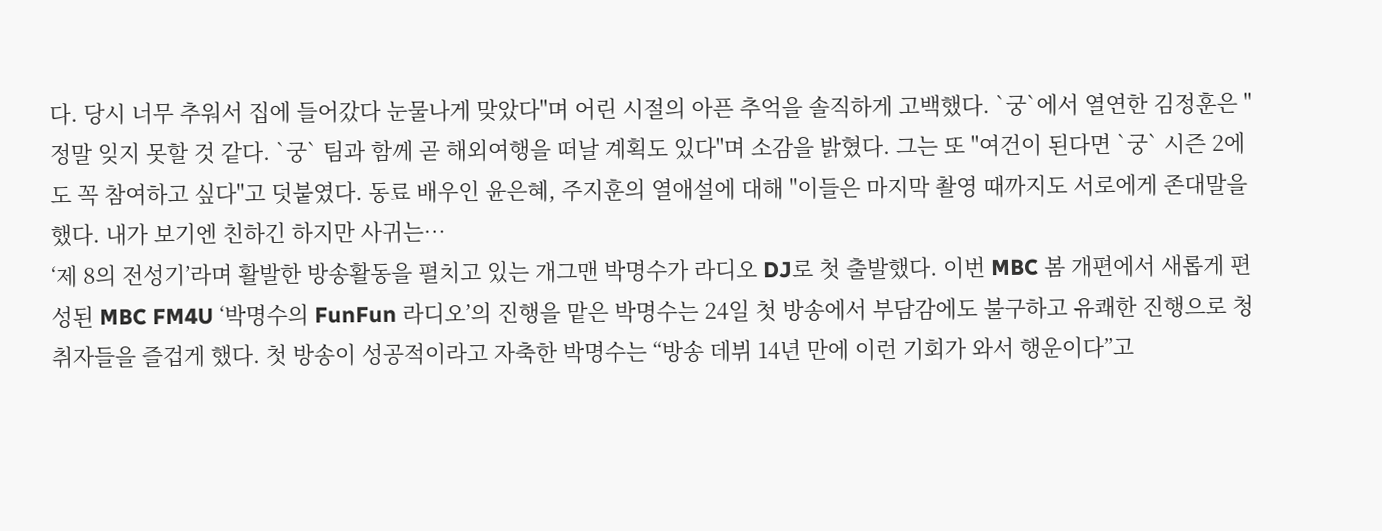다. 당시 너무 추워서 집에 들어갔다 눈물나게 맞았다"며 어린 시절의 아픈 추억을 솔직하게 고백했다. `궁`에서 열연한 김정훈은 "정말 잊지 못할 것 같다. `궁` 팀과 함께 곧 해외여행을 떠날 계획도 있다"며 소감을 밝혔다. 그는 또 "여건이 된다면 `궁` 시즌 2에도 꼭 참여하고 싶다"고 덧붙였다. 동료 배우인 윤은혜, 주지훈의 열애설에 대해 "이들은 마지막 촬영 때까지도 서로에게 존대말을 했다. 내가 보기엔 친하긴 하지만 사귀는…
‘제 8의 전성기’라며 활발한 방송활동을 펼치고 있는 개그맨 박명수가 라디오 DJ로 첫 출발했다. 이번 MBC 봄 개편에서 새롭게 편성된 MBC FM4U ‘박명수의 FunFun 라디오’의 진행을 맡은 박명수는 24일 첫 방송에서 부담감에도 불구하고 유쾌한 진행으로 청취자들을 즐겁게 했다. 첫 방송이 성공적이라고 자축한 박명수는 “방송 데뷔 14년 만에 이런 기회가 와서 행운이다”고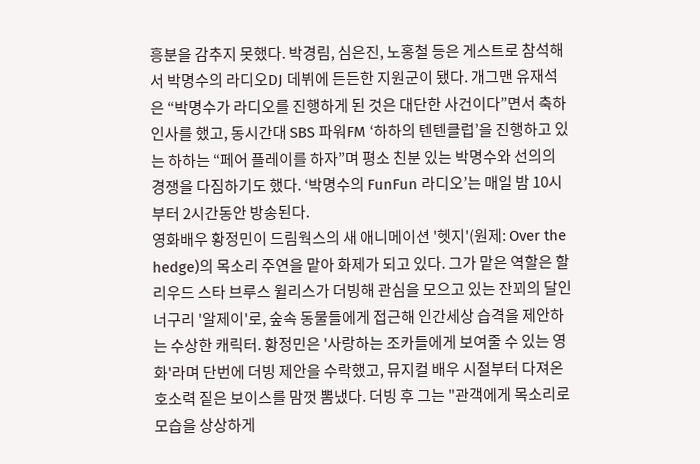흥분을 감추지 못했다. 박경림, 심은진, 노홍철 등은 게스트로 참석해서 박명수의 라디오DJ 데뷔에 든든한 지원군이 됐다. 개그맨 유재석은 “박명수가 라디오를 진행하게 된 것은 대단한 사건이다”면서 축하인사를 했고, 동시간대 SBS 파워FM ‘하하의 텐텐클럽’을 진행하고 있는 하하는 “페어 플레이를 하자”며 평소 친분 있는 박명수와 선의의 경쟁을 다짐하기도 했다. ‘박명수의 FunFun 라디오’는 매일 밤 10시부터 2시간동안 방송된다.
영화배우 황정민이 드림웍스의 새 애니메이션 '헷지'(원제: Over the hedge)의 목소리 주연을 맡아 화제가 되고 있다. 그가 맡은 역할은 할리우드 스타 브루스 윌리스가 더빙해 관심을 모으고 있는 잔꾀의 달인 너구리 '알제이'로, 숲속 동물들에게 접근해 인간세상 습격을 제안하는 수상한 캐릭터. 황정민은 '사랑하는 조카들에게 보여줄 수 있는 영화'라며 단번에 더빙 제안을 수락했고, 뮤지컬 배우 시절부터 다져온 호소력 짙은 보이스를 맘껏 뽐냈다. 더빙 후 그는 "관객에게 목소리로 모습을 상상하게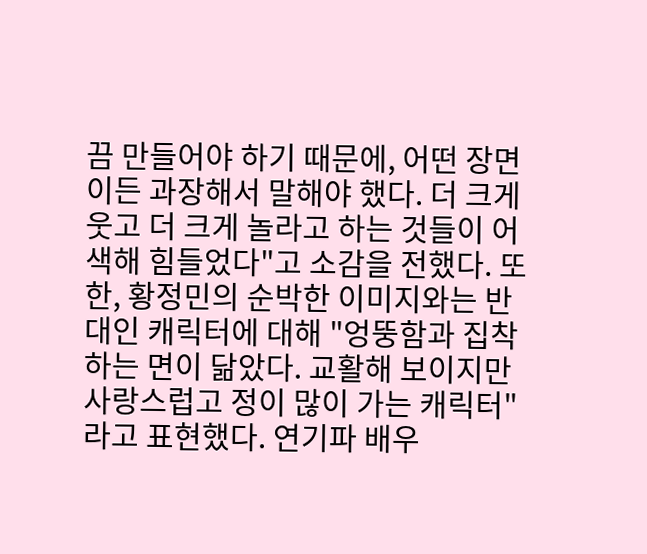끔 만들어야 하기 때문에, 어떤 장면이든 과장해서 말해야 했다. 더 크게 웃고 더 크게 놀라고 하는 것들이 어색해 힘들었다"고 소감을 전했다. 또한, 황정민의 순박한 이미지와는 반대인 캐릭터에 대해 "엉뚱함과 집착하는 면이 닮았다. 교활해 보이지만 사랑스럽고 정이 많이 가는 캐릭터"라고 표현했다. 연기파 배우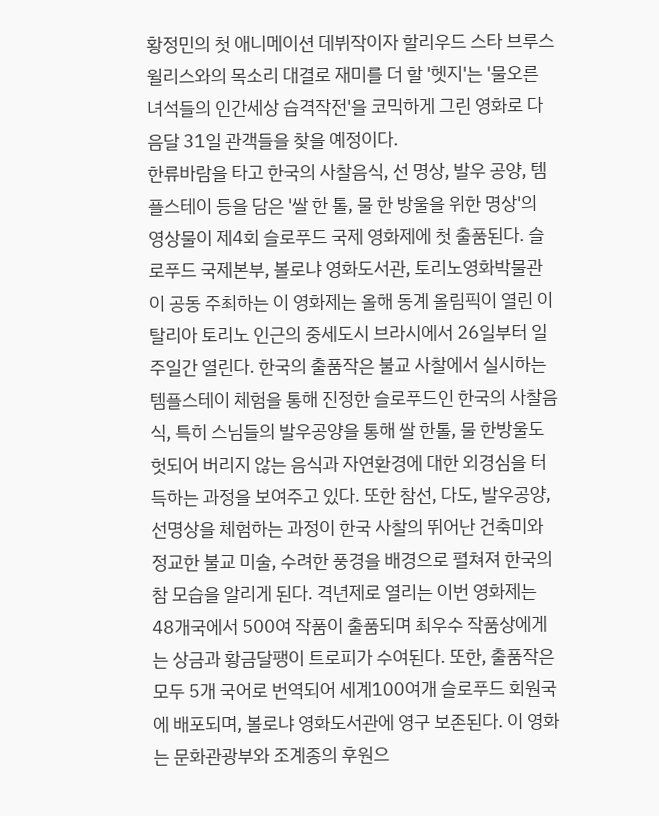황정민의 첫 애니메이션 데뷔작이자 할리우드 스타 브루스 윌리스와의 목소리 대결로 재미를 더 할 '헷지'는 '물오른 녀석들의 인간세상 습격작전'을 코믹하게 그린 영화로 다음달 31일 관객들을 찾을 예정이다.
한류바람을 타고 한국의 사찰음식, 선 명상, 발우 공양, 템플스테이 등을 담은 '쌀 한 톨, 물 한 방울을 위한 명상'의 영상물이 제4회 슬로푸드 국제 영화제에 첫 출품된다. 슬로푸드 국제본부, 볼로냐 영화도서관, 토리노영화박물관이 공동 주최하는 이 영화제는 올해 동계 올림픽이 열린 이탈리아 토리노 인근의 중세도시 브라시에서 26일부터 일주일간 열린다. 한국의 출품작은 불교 사찰에서 실시하는 템플스테이 체험을 통해 진정한 슬로푸드인 한국의 사찰음식, 특히 스님들의 발우공양을 통해 쌀 한톨, 물 한방울도 헛되어 버리지 않는 음식과 자연환경에 대한 외경심을 터득하는 과정을 보여주고 있다. 또한 참선, 다도, 발우공양, 선명상을 체험하는 과정이 한국 사찰의 뛰어난 건축미와 정교한 불교 미술, 수려한 풍경을 배경으로 펼쳐져 한국의 참 모습을 알리게 된다. 격년제로 열리는 이번 영화제는 48개국에서 500여 작품이 출품되며 최우수 작품상에게는 상금과 황금달팽이 트로피가 수여된다. 또한, 출품작은 모두 5개 국어로 번역되어 세계100여개 슬로푸드 회원국에 배포되며, 볼로냐 영화도서관에 영구 보존된다. 이 영화는 문화관광부와 조계종의 후원으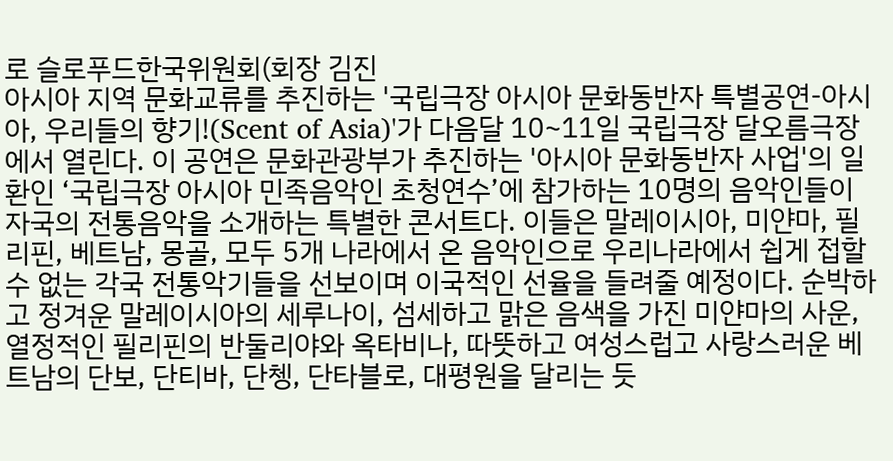로 슬로푸드한국위원회(회장 김진
아시아 지역 문화교류를 추진하는 '국립극장 아시아 문화동반자 특별공연-아시아, 우리들의 향기!(Scent of Asia)'가 다음달 10~11일 국립극장 달오름극장에서 열린다. 이 공연은 문화관광부가 추진하는 '아시아 문화동반자 사업'의 일환인 ‘국립극장 아시아 민족음악인 초청연수’에 참가하는 10명의 음악인들이 자국의 전통음악을 소개하는 특별한 콘서트다. 이들은 말레이시아, 미얀마, 필리핀, 베트남, 몽골, 모두 5개 나라에서 온 음악인으로 우리나라에서 쉽게 접할 수 없는 각국 전통악기들을 선보이며 이국적인 선율을 들려줄 예정이다. 순박하고 정겨운 말레이시아의 세루나이, 섬세하고 맑은 음색을 가진 미얀마의 사운, 열정적인 필리핀의 반둘리야와 옥타비나, 따뜻하고 여성스럽고 사랑스러운 베트남의 단보, 단티바, 단쳉, 단타블로, 대평원을 달리는 듯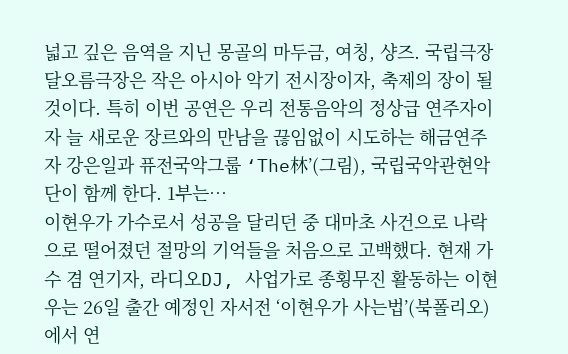넓고 깊은 음역을 지닌 몽골의 마두금, 여칭, 샹즈. 국립극장 달오름극장은 작은 아시아 악기 전시장이자, 축제의 장이 될 것이다. 특히 이번 공연은 우리 전통음악의 정상급 연주자이자 늘 새로운 장르와의 만남을 끊임없이 시도하는 해금연주자 강은일과 퓨전국악그룹 ‘The林’(그림), 국립국악관현악단이 함께 한다. 1부는…
이현우가 가수로서 성공을 달리던 중 대마초 사건으로 나락으로 떨어졌던 절망의 기억들을 처음으로 고백했다. 현재 가수 겸 연기자, 라디오DJ, 사업가로 종횡무진 활동하는 이현우는 26일 출간 예정인 자서전 ‘이현우가 사는법’(북폴리오)에서 연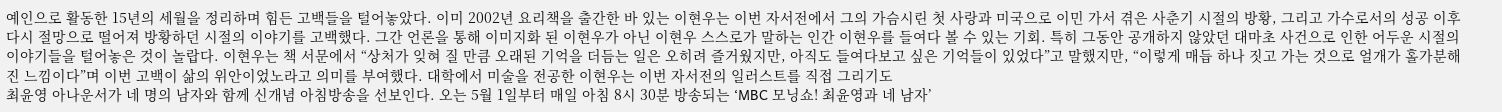예인으로 활동한 15년의 세월을 정리하며 힘든 고백들을 털어놓았다. 이미 2002년 요리책을 출간한 바 있는 이현우는 이번 자서전에서 그의 가슴시린 첫 사랑과 미국으로 이민 가서 겪은 사춘기 시절의 방황, 그리고 가수로서의 성공 이후 다시 절망으로 떨어져 방황하던 시절의 이야기를 고백했다. 그간 언론을 통해 이미지화 된 이현우가 아닌 이현우 스스로가 말하는 인간 이현우를 들여다 볼 수 있는 기회. 특히 그동안 공개하지 않았던 대마초 사건으로 인한 어두운 시절의 이야기들을 털어놓은 것이 놀랍다. 이현우는 책 서문에서 “상처가 잊혀 질 만큼 오래된 기억을 더듬는 일은 오히려 즐거웠지만, 아직도 들여다보고 싶은 기억들이 있었다”고 말했지만, “이렇게 매듭 하나 짓고 가는 것으로 얼개가 홀가분해 진 느낌이다”며 이번 고백이 삶의 위안이었노라고 의미를 부여했다. 대학에서 미술을 전공한 이현우는 이번 자서전의 일러스트를 직접 그리기도
최윤영 아나운서가 네 명의 남자와 함께 신개념 아침방송을 선보인다. 오는 5월 1일부터 매일 아침 8시 30분 방송되는 ‘MBC 모닝쇼! 최윤영과 네 남자’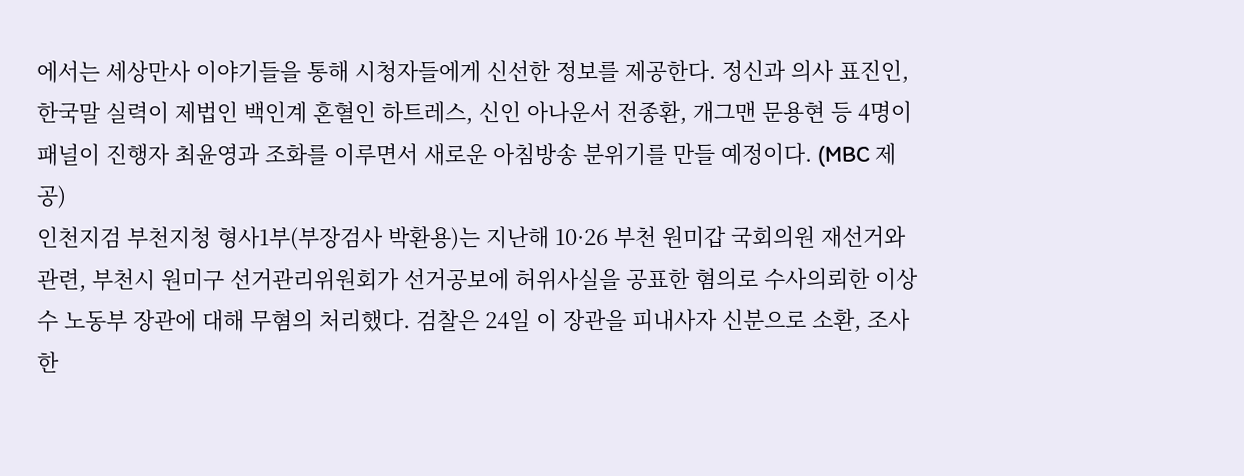에서는 세상만사 이야기들을 통해 시청자들에게 신선한 정보를 제공한다. 정신과 의사 표진인, 한국말 실력이 제법인 백인계 혼혈인 하트레스, 신인 아나운서 전종환, 개그맨 문용현 등 4명이 패널이 진행자 최윤영과 조화를 이루면서 새로운 아침방송 분위기를 만들 예정이다. (MBC 제공)
인천지검 부천지청 형사1부(부장검사 박환용)는 지난해 10·26 부천 원미갑 국회의원 재선거와 관련, 부천시 원미구 선거관리위원회가 선거공보에 허위사실을 공표한 혐의로 수사의뢰한 이상수 노동부 장관에 대해 무혐의 처리했다. 검찰은 24일 이 장관을 피내사자 신분으로 소환, 조사한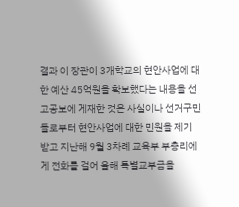결과 이 장관이 3개학교의 현안사업에 대한 예산 45억원을 확보했다는 내용을 선고공보에 게재한 것은 사실이나 선거구민들로부터 현안사업에 대한 민원을 제기 받고 지난해 9월 3차례 교육부 부총리에게 전화를 걸어 올해 특별교부금을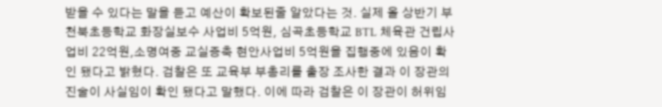받을 수 있다는 말을 듣고 예산이 확보된줄 알았다는 것. 실제 올 상반기 부천북초등학교 화장실보수 사업비 5억원, 심곡초등학교 BTL 체육관 건립사업비 22억원,소명여중 교실증축 현안사업비 5억원을 집행중에 있음이 확인 됐다고 밝혔다. 검찰은 또 교육부 부총리를 출장 조사한 결과 이 장관의 진술이 사실임이 확인 됐다고 말했다. 이에 따라 검찰은 이 장관이 허위임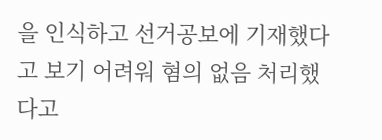을 인식하고 선거공보에 기재했다고 보기 어려워 혐의 없음 처리했다고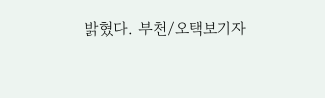밝혔다. 부천/오택보기자